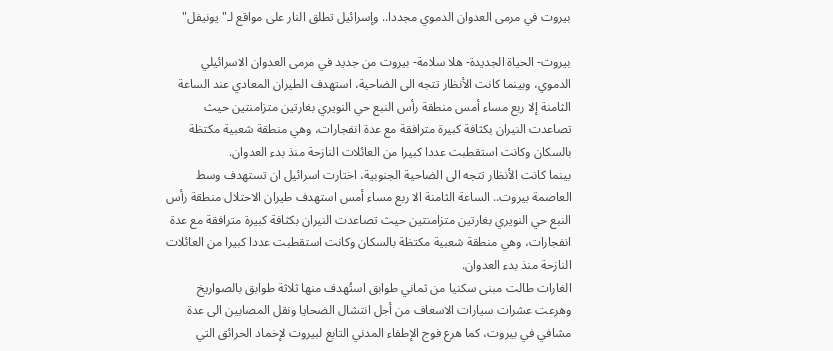بيروت في مرمى العدوان الدموي مجددا.. وإسرائيل تطلق النار على مواقع لـ"يونيفل"

بيروت- الحياة الجديدة- هلا سلامة- بيروت من جديد في مرمى العدوان الاسرائيلي الدموي، وبينما كانت الأنظار تتجه الى الضاحية، استهدف الطيران المعادي عند الساعة الثامنة إلا ربع مساء أمس منطقة رأس النبع حي النويري بغارتين متزامنتين حيث تصاعدت النيران بكثافة كبيرة مترافقة مع عدة انفجارات، وهي منطقة شعبية مكتظة بالسكان وكانت استقطبت عددا كبيرا من العائلات النازحة منذ بدء العدوان.
بينما كانت الأنظار تتجه الى الضاحية الجنوبية، اختارت اسرائيل ان تستهدف وسط العاصمة بيروت.. الساعة الثامنة الا ربع مساء أمس استهدف طيران الاحتلال منطقة رأس النبع حي النويري بغارتين متزامنتين حيث تصاعدت النيران بكثافة كبيرة مترافقة مع عدة انفجارات، وهي منطقة شعبية مكتظة بالسكان وكانت استقطبت عددا كبيرا من العائلات النازحة منذ بدء العدوان.
الغارات طالت مبنى سكنيا من ثماني طوابق استُهدف منها ثلاثة طوابق بالصواريخ وهرعت عشرات سيارات الاسعاف من أجل انتشال الضحايا ونقل المصابين الى عدة مشافي في بيروت، كما هرع فوج الإطفاء المدني التابع لبيروت لإخماد الحرائق التي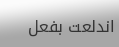اندلعت بفعل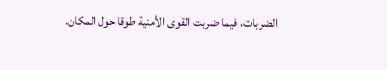الضربات، فيما ضربت القوى الأمنية طوقا حول المكان.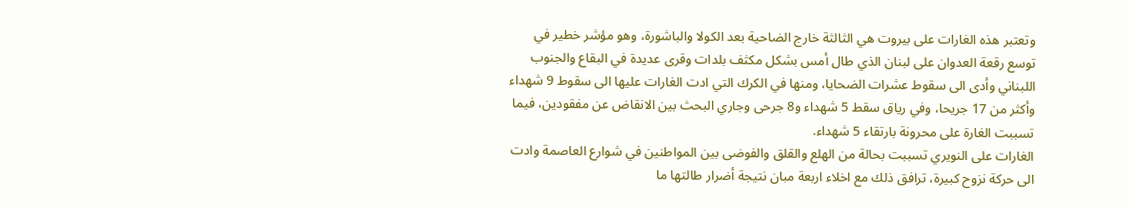وتعتبر هذه الغارات على بيروت هي الثالثة خارج الضاحية بعد الكولا والباشورة، وهو مؤشر خطير في توسع رقعة العدوان على لبنان الذي طال أمس بشكل مكثف بلدات وقرى عديدة في البقاع والجنوب اللبناني وأدى الى سقوط عشرات الضحايا، ومنها في الكرك التي ادت الغارات عليها الى سقوط 9 شهداء وأكثر من 17 جريحا، وفي رياق سقط 5 شهداء و8 جرحى وجاري البحث بين الانقاض عن مفقودين، فيما تسببت الغارة على محرونة بارتقاء 5 شهداء.
الغارات على النويري تسببت بحالة من الهلع والقلق والفوضى بين المواطنين في شوارع العاصمة وادت الى حركة نزوح كبيرة، ترافق ذلك مع اخلاء اربعة مبان نتيجة أضرار طالتها ما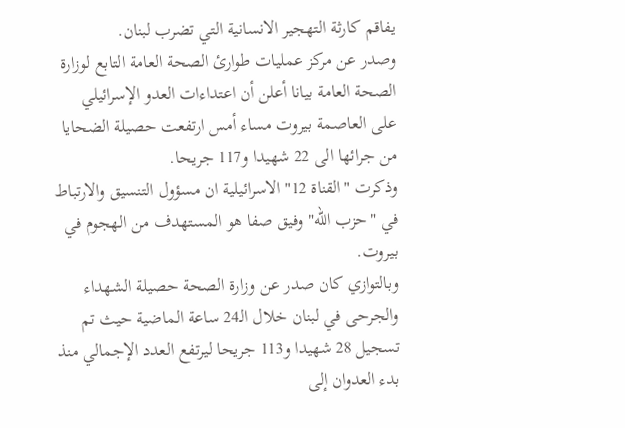يفاقم كارثة التهجير الانسانية التي تضرب لبنان.
وصدر عن مركز عمليات طوارئ الصحة العامة التابع لوزارة الصحة العامة بيانا أعلن أن اعتداءات العدو الإسرائيلي على العاصمة بيروت مساء أمس ارتفعت حصيلة الضحايا من جرائها الى 22 شهيدا و117 جريحا.
وذكرت "القناة 12" الاسرائيلية ان مسؤول التنسيق والارتباط في "حزب الله" وفيق صفا هو المستهدف من الهجوم في بيروت.
وبالتوازي كان صدر عن وزارة الصحة حصيلة الشهداء والجرحى في لبنان خلال الـ24 ساعة الماضية حيث تم تسجيل 28 شهيدا و113 جريحا ليرتفع العدد الإجمالي منذ بدء العدوان إلى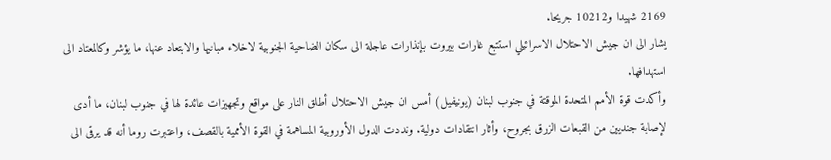2169 شهيدا و10212 جريحا.
يشار الى ان جيش الاحتلال الاسرائيلي استتبع غارات بيروت بإنذارات عاجلة الى سكان الضاحية الجنوبية لاخلاء مبانيها والابتعاد عنها، ما يؤشر وكالمعتاد الى استهدافها.
وأكدت قوة الأمم المتحدة الموقتة في جنوب لبنان (يونيفيل) أمس ان جيش الاحتلال أطلق النار على مواقع وتجهيزات عائدة لها في جنوب لبنان، ما أدى لإصابة جنديين من القبعات الزرق بجروح، وأثار انتقادات دولية. ونددت الدول الأوروبية المساهمة في القوة الأممية بالقصف، واعتبرت روما أنه قد يرقى الى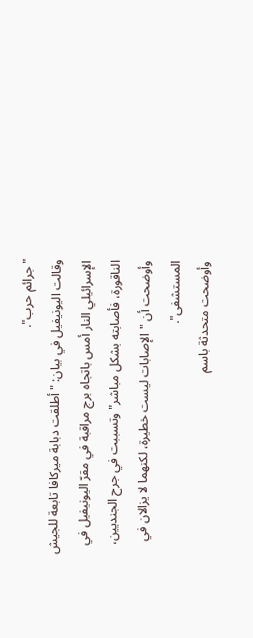"جرائم حرب".
وقالت اليونيفيل في بيان: "أطلقت دبابة ميركافا تابعة للجيش الإسرائيلي النار أمس باتجاه برج مراقبة في مقرّ اليونيفيل في الناقورة، فأصابته بشكل مباشر" وتسببت في جرح الجنديين، وأوضحت أن "الإصابات ليست خطيرة، لكنهما لا يزالان في المستشفى".
وأوضحت متحدثة باسم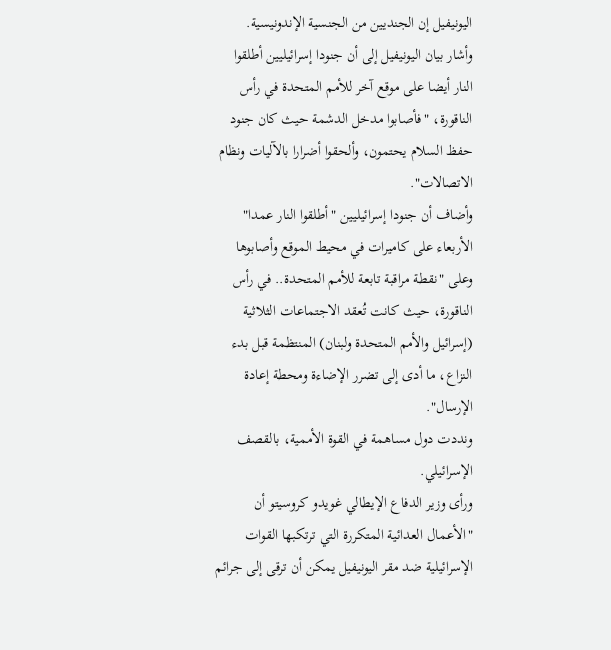اليونيفيل إن الجنديين من الجنسية الإندونيسية.
وأشار بيان اليونيفيل إلى أن جنودا إسرائيليين أطلقوا النار أيضا على موقع آخر للأمم المتحدة في رأس الناقورة، "فأصابوا مدخل الدشمة حيث كان جنود حفظ السلام يحتمون، وألحقوا أضرارا بالآليات ونظام الاتصالات".
وأضاف أن جنودا إسرائيليين "أطلقوا النار عمدا" الأربعاء على كاميرات في محيط الموقع وأصابوها وعلى "نقطة مراقبة تابعة للأمم المتحدة.. في رأس الناقورة، حيث كانت تُعقد الاجتماعات الثلاثية (إسرائيل والأمم المتحدة ولبنان) المنتظمة قبل بدء النزاع، ما أدى إلى تضرر الإضاءة ومحطة إعادة الإرسال".
ونددت دول مساهمة في القوة الأممية، بالقصف الإسرائيلي.
ورأى وزير الدفاع الإيطالي غويدو كروسيتو أن "الأعمال العدائية المتكررة التي ترتكبها القوات الإسرائيلية ضد مقر اليونيفيل يمكن أن ترقى إلى جرائم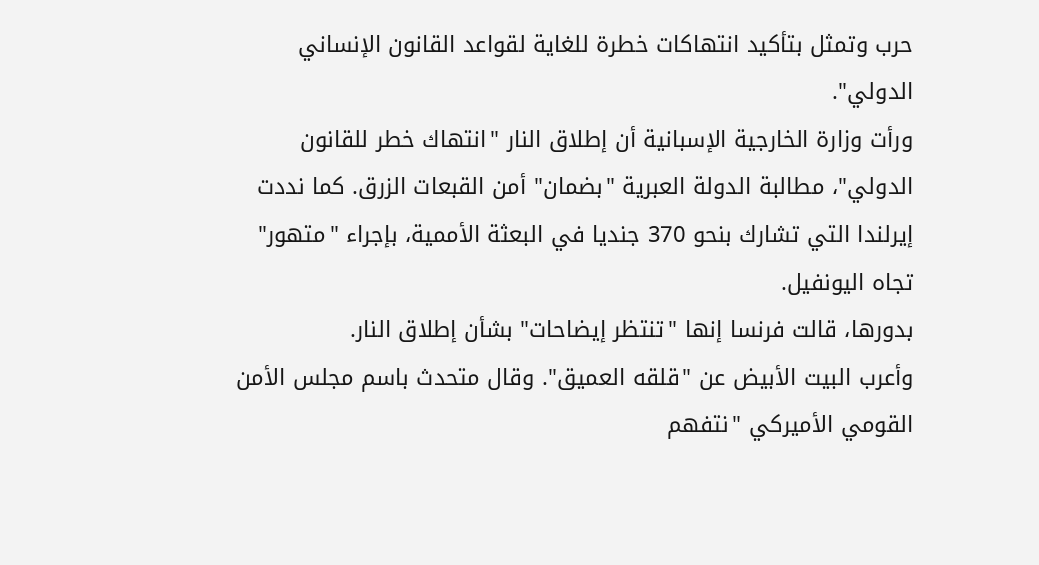حرب وتمثل بتأكيد انتهاكات خطرة للغاية لقواعد القانون الإنساني الدولي".
ورأت وزارة الخارجية الإسبانية أن إطلاق النار "انتهاك خطر للقانون الدولي"، مطالبة الدولة العبرية "بضمان" أمن القبعات الزرق. كما نددت إيرلندا التي تشارك بنحو 370 جنديا في البعثة الأممية، بإجراء "متهور" تجاه اليونفيل.
بدورها، قالت فرنسا إنها "تنتظر إيضاحات" بشأن إطلاق النار.
وأعرب البيت الأبيض عن "قلقه العميق". وقال متحدث باسم مجلس الأمن القومي الأميركي "نتفهم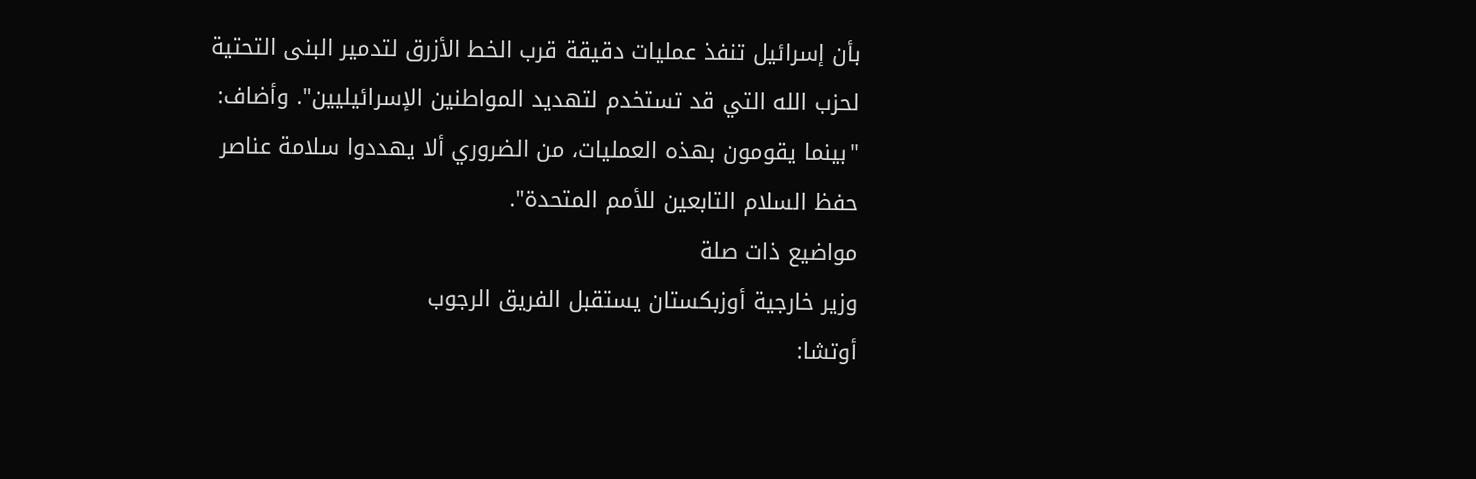بأن إسرائيل تنفذ عمليات دقيقة قرب الخط الأزرق لتدمير البنى التحتية لحزب الله التي قد تستخدم لتهديد المواطنين الإسرائيليين". وأضاف: "بينما يقومون بهذه العمليات، من الضروري ألا يهددوا سلامة عناصر حفظ السلام التابعين للأمم المتحدة".
مواضيع ذات صلة
وزير خارجية أوزبكستان يستقبل الفريق الرجوب
أوتشا: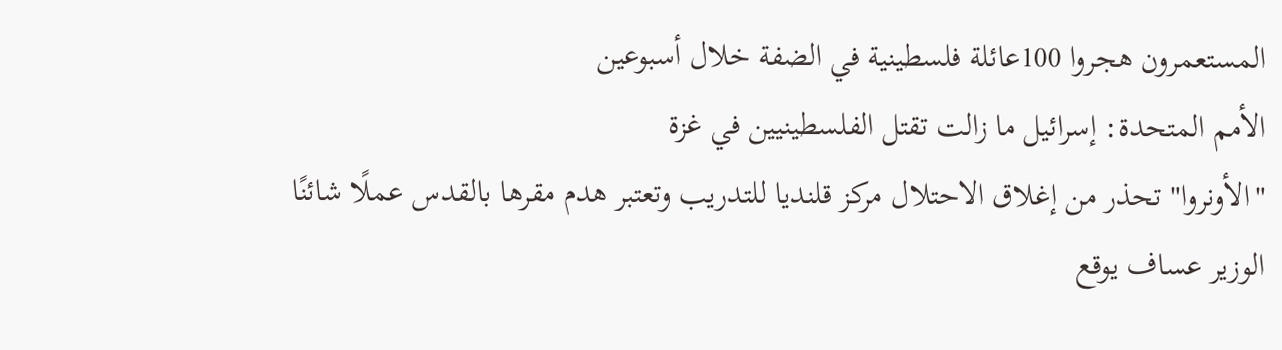المستعمرون هجروا 100عائلة فلسطينية في الضفة خلال أسبوعين
الأمم المتحدة: إسرائيل ما زالت تقتل الفلسطينيين في غزة
"الأونروا" تحذر من إغلاق الاحتلال مركز قلنديا للتدريب وتعتبر هدم مقرها بالقدس عملًا شائنًا
الوزير عساف يوقع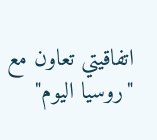اتفاقيتي تعاون مع "روسيا اليوم"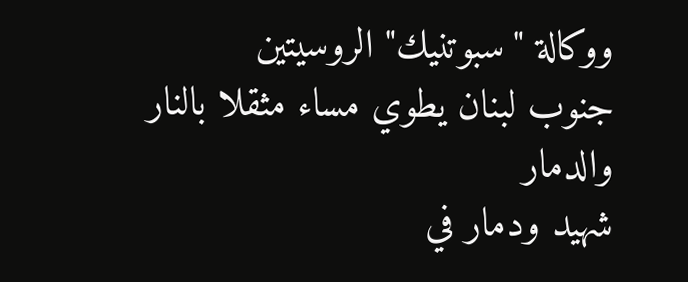ووكالة "سبوتنيك" الروسيتين
جنوب لبنان يطوي مساء مثقلا بالنار والدمار
شهيد ودمار في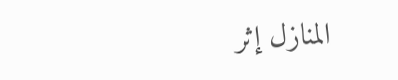المنازل إثر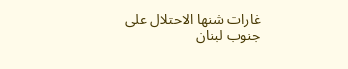غارات شنها الاحتلال على جنوب لبنان